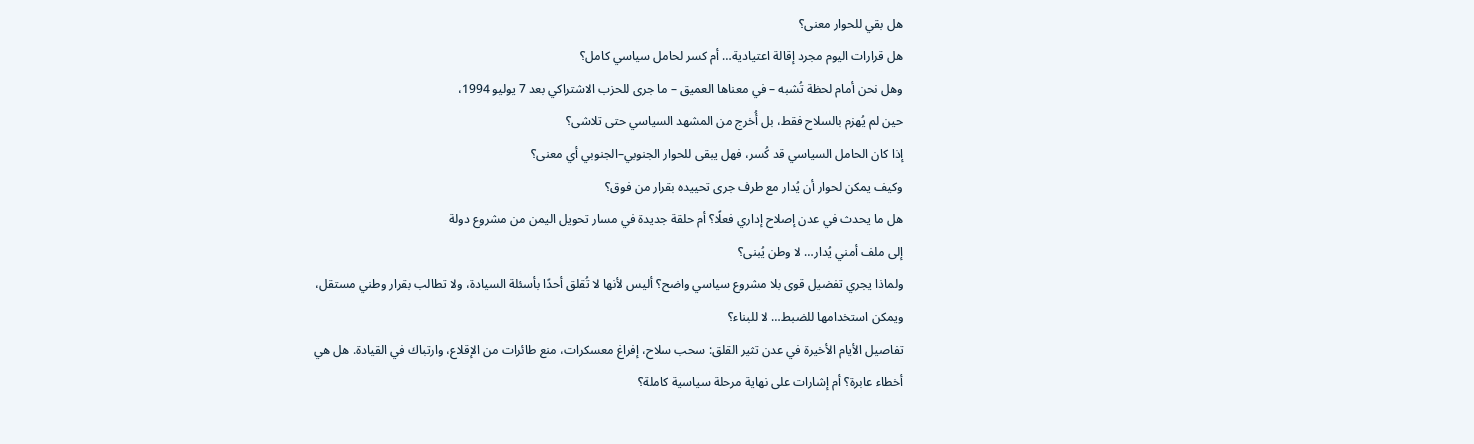هل بقي للحوار معنى؟
هل قرارات اليوم مجرد إقالة اعتيادية… أم كسر لحامل سياسي كامل؟
وهل نحن أمام لحظة تُشبه – في معناها العميق – ما جرى للحزب الاشتراكي بعد 7 يوليو 1994،
حين لم يُهزم بالسلاح فقط، بل أُخرج من المشهد السياسي حتى تلاشى؟
إذا كان الحامل السياسي قد كُسر، فهل يبقى للحوار الجنوبي–الجنوبي أي معنى؟
وكيف يمكن لحوار أن يُدار مع طرف جرى تحييده بقرار من فوق؟
هل ما يحدث في عدن إصلاح إداري فعلًا؟ أم حلقة جديدة في مسار تحويل اليمن من مشروع دولة
إلى ملف أمني يُدار… لا وطن يُبنى؟
ولماذا يجري تفضيل قوى بلا مشروع سياسي واضح؟ أليس لأنها لا تُقلق أحدًا بأسئلة السيادة، ولا تطالب بقرار وطني مستقل، ويمكن استخدامها للضبط… لا للبناء؟
تفاصيل الأيام الأخيرة في عدن تثير القلق: سحب سلاح، إفراغ معسكرات، منع طائرات من الإقلاع، وارتباك في القيادة. هل هي أخطاء عابرة؟ أم إشارات على نهاية مرحلة سياسية كاملة؟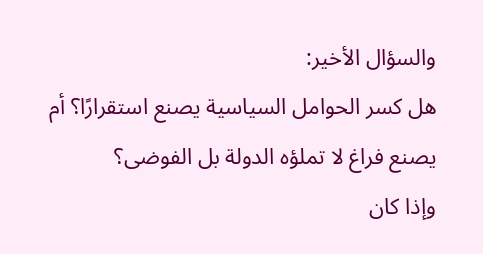والسؤال الأخير:
هل كسر الحوامل السياسية يصنع استقرارًا؟ أم يصنع فراغ لا تملؤه الدولة بل الفوضى؟
وإذا كان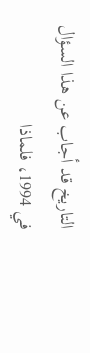التاريخ قد أجاب عن هذا السؤال في 1994، فلماذا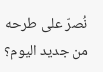نُصرّ على طرحه من جديد اليوم؟